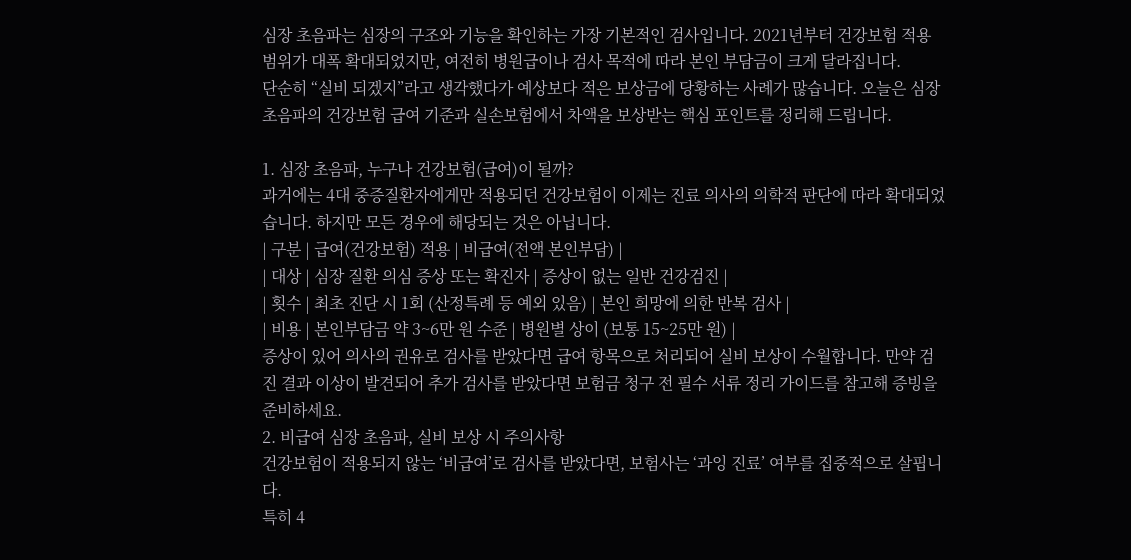심장 초음파는 심장의 구조와 기능을 확인하는 가장 기본적인 검사입니다. 2021년부터 건강보험 적용 범위가 대폭 확대되었지만, 여전히 병원급이나 검사 목적에 따라 본인 부담금이 크게 달라집니다.
단순히 “실비 되겠지”라고 생각했다가 예상보다 적은 보상금에 당황하는 사례가 많습니다. 오늘은 심장 초음파의 건강보험 급여 기준과 실손보험에서 차액을 보상받는 핵심 포인트를 정리해 드립니다.

1. 심장 초음파, 누구나 건강보험(급여)이 될까?
과거에는 4대 중증질환자에게만 적용되던 건강보험이 이제는 진료 의사의 의학적 판단에 따라 확대되었습니다. 하지만 모든 경우에 해당되는 것은 아닙니다.
| 구분 | 급여(건강보험) 적용 | 비급여(전액 본인부담) |
| 대상 | 심장 질환 의심 증상 또는 확진자 | 증상이 없는 일반 건강검진 |
| 횟수 | 최초 진단 시 1회 (산정특례 등 예외 있음) | 본인 희망에 의한 반복 검사 |
| 비용 | 본인부담금 약 3~6만 원 수준 | 병원별 상이 (보통 15~25만 원) |
증상이 있어 의사의 권유로 검사를 받았다면 급여 항목으로 처리되어 실비 보상이 수월합니다. 만약 검진 결과 이상이 발견되어 추가 검사를 받았다면 보험금 청구 전 필수 서류 정리 가이드를 참고해 증빙을 준비하세요.
2. 비급여 심장 초음파, 실비 보상 시 주의사항
건강보험이 적용되지 않는 ‘비급여’로 검사를 받았다면, 보험사는 ‘과잉 진료’ 여부를 집중적으로 살핍니다.
특히 4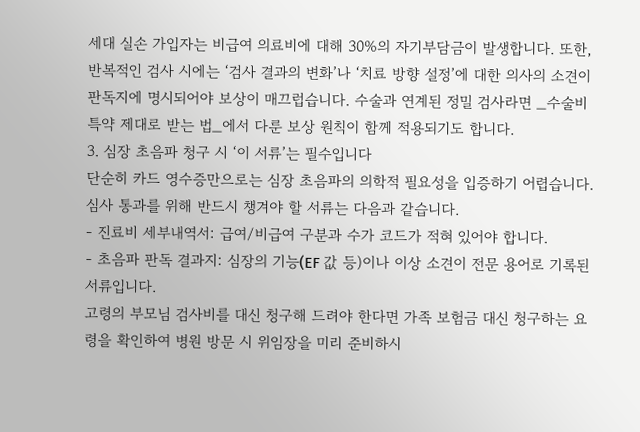세대 실손 가입자는 비급여 의료비에 대해 30%의 자기부담금이 발생합니다. 또한, 반복적인 검사 시에는 ‘검사 결과의 변화’나 ‘치료 방향 설정’에 대한 의사의 소견이 판독지에 명시되어야 보상이 매끄럽습니다. 수술과 연계된 정밀 검사라면 _수술비 특약 제대로 받는 법_에서 다룬 보상 원칙이 함께 적용되기도 합니다.
3. 심장 초음파 청구 시 ‘이 서류’는 필수입니다
단순히 카드 영수증만으로는 심장 초음파의 의학적 필요성을 입증하기 어렵습니다. 심사 통과를 위해 반드시 챙겨야 할 서류는 다음과 같습니다.
- 진료비 세부내역서: 급여/비급여 구분과 수가 코드가 적혀 있어야 합니다.
- 초음파 판독 결과지: 심장의 기능(EF 값 등)이나 이상 소견이 전문 용어로 기록된 서류입니다.
고령의 부모님 검사비를 대신 청구해 드려야 한다면 가족 보험금 대신 청구하는 요령을 확인하여 병원 방문 시 위임장을 미리 준비하시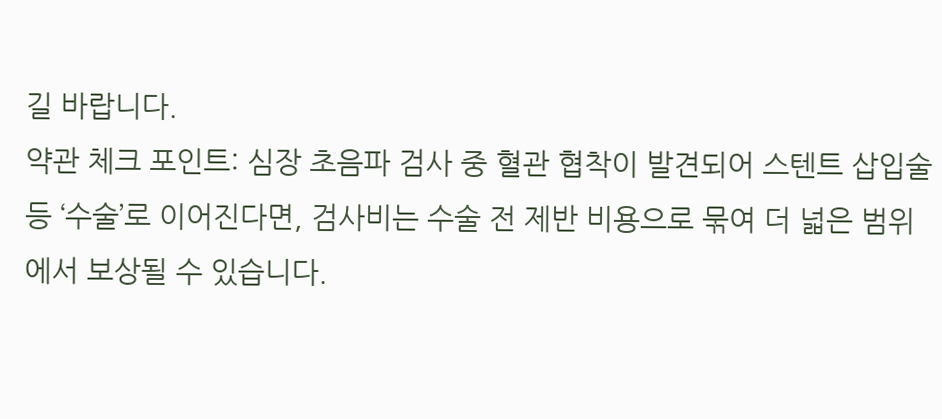길 바랍니다.
약관 체크 포인트: 심장 초음파 검사 중 혈관 협착이 발견되어 스텐트 삽입술 등 ‘수술’로 이어진다면, 검사비는 수술 전 제반 비용으로 묶여 더 넓은 범위에서 보상될 수 있습니다.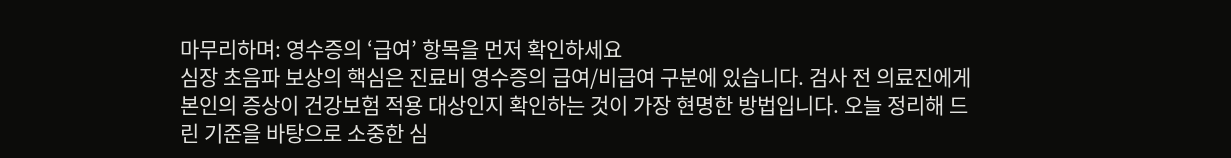마무리하며: 영수증의 ‘급여’ 항목을 먼저 확인하세요
심장 초음파 보상의 핵심은 진료비 영수증의 급여/비급여 구분에 있습니다. 검사 전 의료진에게 본인의 증상이 건강보험 적용 대상인지 확인하는 것이 가장 현명한 방법입니다. 오늘 정리해 드린 기준을 바탕으로 소중한 심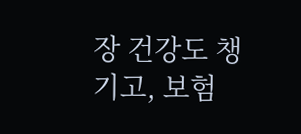장 건강도 챙기고, 보험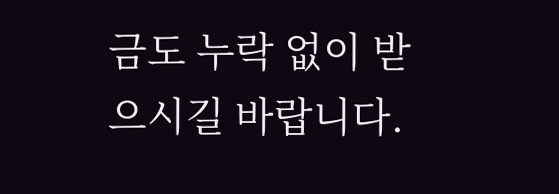금도 누락 없이 받으시길 바랍니다.